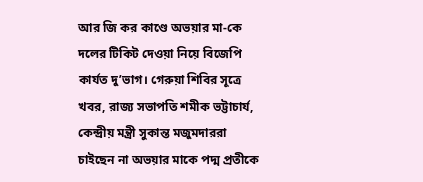আর জি কর কাণ্ডে অভয়ার মা-কে দলের টিকিট দেওয়া নিয়ে বিজেপি কার্যত দু’ভাগ। গেরুয়া শিবির সূত্রে খবর, রাজ্য সভাপতি শমীক ভট্টাচার্য, কেন্দ্রীয় মন্ত্রী সুকান্ত মজুমদাররা চাইছেন না অভয়ার মাকে পদ্ম প্রতীকে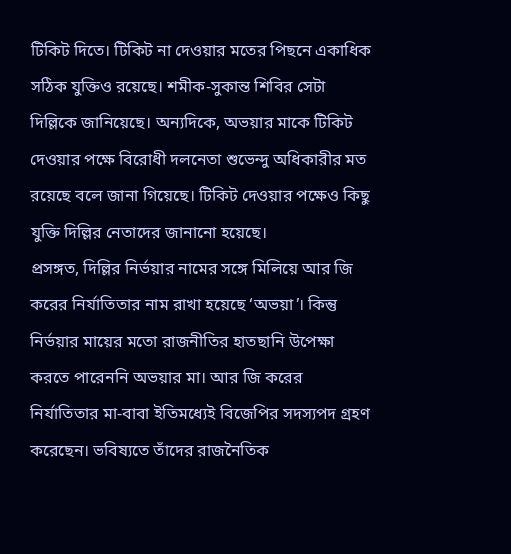টিকিট দিতে। টিকিট না দেওয়ার মতের পিছনে একাধিক সঠিক যুক্তিও রয়েছে। শমীক-সুকান্ত শিবির সেটা দিল্লিকে জানিয়েছে। অন্যদিকে, অভয়ার মাকে টিকিট দেওয়ার পক্ষে বিরোধী দলনেতা শুভেন্দু অধিকারীর মত রয়েছে বলে জানা গিয়েছে। টিকিট দেওয়ার পক্ষেও কিছু যুক্তি দিল্লির নেতাদের জানানো হয়েছে।
প্রসঙ্গত, দিল্লির নির্ভয়ার নামের সঙ্গে মিলিয়ে আর জি করের নির্যাতিতার নাম রাখা হয়েছে ‘অভয়া’। কিন্তু নির্ভয়ার মায়ের মতো রাজনীতির হাতছানি উপেক্ষা করতে পারেননি অভয়ার মা। আর জি করের নির্যাতিতার মা-বাবা ইতিমধ্যেই বিজেপির সদস্যপদ গ্রহণ করেছেন। ভবিষ্যতে তাঁদের রাজনৈতিক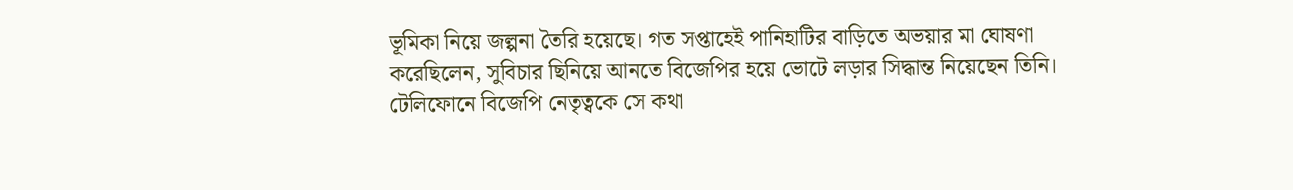ভূমিকা নিয়ে জল্পনা তৈরি হয়েছে। গত সপ্তাহেই পানিহাটির বাড়িতে অভয়ার মা ঘোষণা করেছিলেন, সুবিচার ছিনিয়ে আনতে বিজেপির হয়ে ভোটে লড়ার সিদ্ধান্ত নিয়েছেন তিনি। টেলিফোনে বিজেপি নেতৃত্বকে সে কথা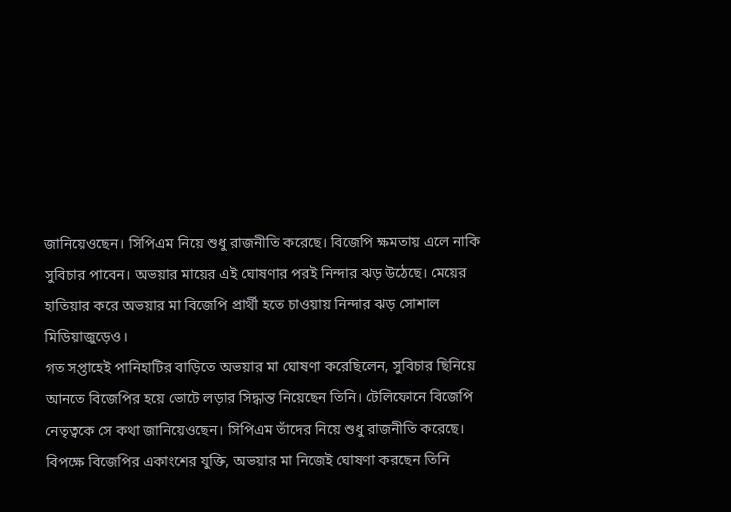জানিয়েওছেন। সিপিএম নিয়ে শুধু রাজনীতি করেছে। বিজেপি ক্ষমতায় এলে নাকি সুবিচার পাবেন। অভয়ার মায়ের এই ঘোষণার পরই নিন্দার ঝড় উঠেছে। মেয়ের হাতিয়ার করে অভয়ার মা বিজেপি প্রার্থী হতে চাওয়ায় নিন্দার ঝড় সোশাল মিডিয়াজুড়েও।
গত সপ্তাহেই পানিহাটির বাড়িতে অভয়ার মা ঘোষণা করেছিলেন, সুবিচার ছিনিয়ে আনতে বিজেপির হয়ে ভোটে লড়ার সিদ্ধান্ত নিয়েছেন তিনি। টেলিফোনে বিজেপি নেতৃত্বকে সে কথা জানিয়েওছেন। সিপিএম তাঁদের নিয়ে শুধু রাজনীতি করেছে।
বিপক্ষে বিজেপির একাংশের যুক্তি, অভয়ার মা নিজেই ঘোষণা করছেন তিনি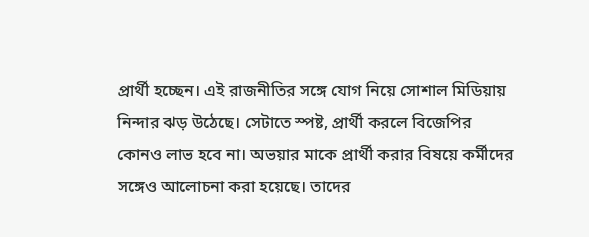প্রার্থী হচ্ছেন। এই রাজনীতির সঙ্গে যোগ নিয়ে সোশাল মিডিয়ায় নিন্দার ঝড় উঠেছে। সেটাতে স্পষ্ট, প্রার্থী করলে বিজেপির কোনও লাভ হবে না। অভয়ার মাকে প্রার্থী করার বিষয়ে কর্মীদের সঙ্গেও আলোচনা করা হয়েছে। তাদের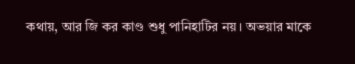কথায়, আর জি কর কাণ্ড শুধু পানিহাটির নয়। অভয়ার মাকে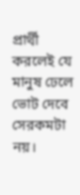প্রার্থী করলেই যে মানুষ ঢেলে ভোট দেবে সেরকমটা নয়।